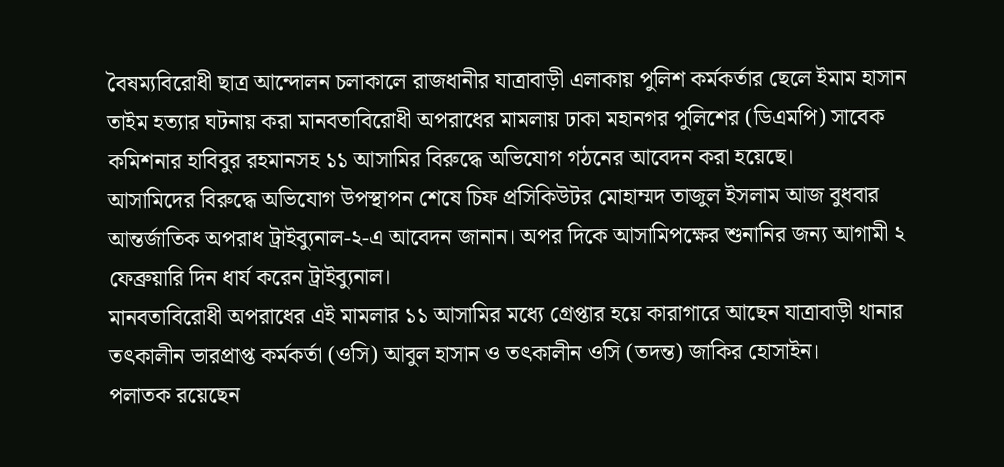বৈষম্যবিরোধী ছাত্র আন্দোলন চলাকালে রাজধানীর যাত্রাবাড়ী এলাকায় পুলিশ কর্মকর্তার ছেলে ইমাম হাসান তাইম হত্যার ঘটনায় করা মানবতাবিরোধী অপরাধের মামলায় ঢাকা মহানগর পুলিশের (ডিএমপি) সাবেক কমিশনার হাবিবুর রহমানসহ ১১ আসামির বিরুদ্ধে অভিযোগ গঠনের আবেদন করা হয়েছে।
আসামিদের বিরুদ্ধে অভিযোগ উপস্থাপন শেষে চিফ প্রসিকিউটর মোহাম্মদ তাজুল ইসলাম আজ বুধবার আন্তর্জাতিক অপরাধ ট্রাইব্যুনাল-২-এ আবেদন জানান। অপর দিকে আসামিপক্ষের শুনানির জন্য আগামী ২ ফেব্রুয়ারি দিন ধার্য করেন ট্রাইব্যুনাল।
মানবতাবিরোধী অপরাধের এই মামলার ১১ আসামির মধ্যে গ্রেপ্তার হয়ে কারাগারে আছেন যাত্রাবাড়ী থানার তৎকালীন ভারপ্রাপ্ত কর্মকর্তা (ওসি) আবুল হাসান ও তৎকালীন ওসি (তদন্ত) জাকির হোসাইন।
পলাতক রয়েছেন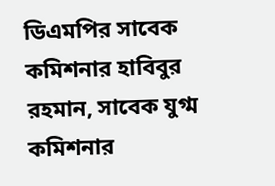ডিএমপির সাবেক কমিশনার হাবিবুর রহমান, সাবেক যুগ্ম কমিশনার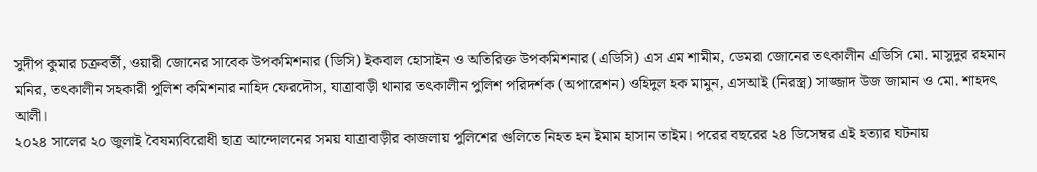সুদীপ কুমার চক্রবর্তী, ওয়ারী জোনের সাবেক উপকমিশনার (ডিসি) ইকবাল হোসাইন ও অতিরিক্ত উপকমিশনার (এডিসি) এস এম শামীম, ডেমরা জোনের তৎকালীন এডিসি মো. মাসুদুর রহমান মনির, তৎকালীন সহকারী পুলিশ কমিশনার নাহিদ ফেরদৌস, যাত্রাবাড়ী থানার তৎকালীন পুলিশ পরিদর্শক (অপারেশন) ওহিদুল হক মামুন, এসআই (নিরস্ত্র) সাজ্জাদ উজ জামান ও মো. শাহদৎ আলী।
২০২৪ সালের ২০ জুলাই বৈষম্যবিরোধী ছাত্র আন্দোলনের সময় যাত্রাবাড়ীর কাজলায় পুলিশের গুলিতে নিহত হন ইমাম হাসান তাইম। পরের বছরের ২৪ ডিসেম্বর এই হত্যার ঘটনায়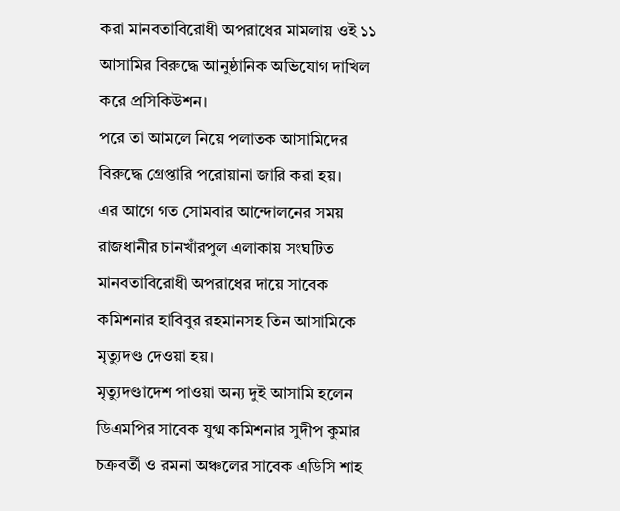করা মানবতাবিরোধী অপরাধের মামলায় ওই ১১ আসামির বিরুদ্ধে আনুষ্ঠানিক অভিযোগ দাখিল করে প্রসিকিউশন।
পরে তা আমলে নিয়ে পলাতক আসামিদের বিরুদ্ধে গ্রেপ্তারি পরোয়ানা জারি করা হয়।
এর আগে গত সোমবার আন্দোলনের সময় রাজধানীর চানখাঁরপুল এলাকায় সংঘটিত মানবতাবিরোধী অপরাধের দায়ে সাবেক কমিশনার হাবিবুর রহমানসহ তিন আসামিকে মৃত্যুদণ্ড দেওয়া হয়।
মৃত্যুদণ্ডাদেশ পাওয়া অন্য দুই আসামি হলেন ডিএমপির সাবেক যুগ্ম কমিশনার সুদীপ কুমার চক্রবর্তী ও রমনা অঞ্চলের সাবেক এডিসি শাহ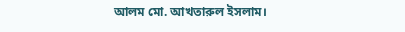আলম মো. আখতারুল ইসলাম।